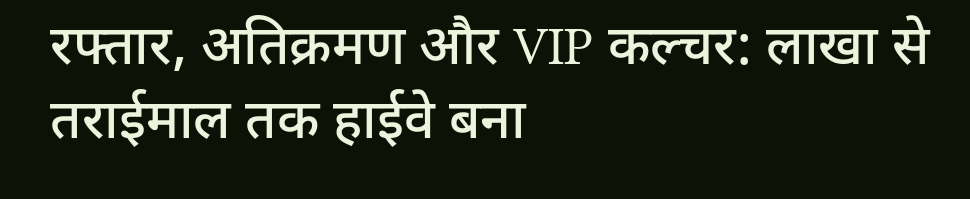रफ्तार, अतिक्रमण और VIP कल्चर: लाखा से तराईमाल तक हाईवे बना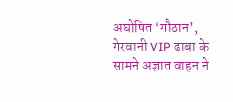अघोषित ‘गौठान’, गेरवानी VIP ढाबा के सामने अज्ञात वाहन ने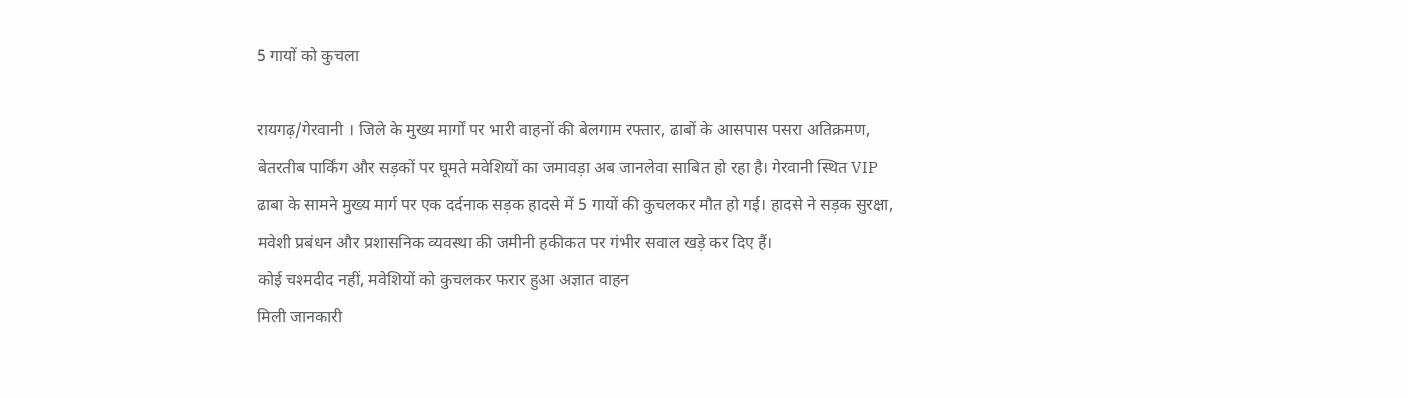5 गायों को कुचला

रायगढ़/गेरवानी । जिले के मुख्य मार्गों पर भारी वाहनों की बेलगाम रफ्तार, ढाबों के आसपास पसरा अतिक्रमण, बेतरतीब पार्किंग और सड़कों पर घूमते मवेशियों का जमावड़ा अब जानलेवा साबित हो रहा है। गेरवानी स्थित VIP ढाबा के सामने मुख्य मार्ग पर एक दर्दनाक सड़क हादसे में 5 गायों की कुचलकर मौत हो गई। हादसे ने सड़क सुरक्षा, मवेशी प्रबंधन और प्रशासनिक व्यवस्था की जमीनी हकीकत पर गंभीर सवाल खड़े कर दिए हैं।
कोई चश्मदीद नहीं, मवेशियों को कुचलकर फरार हुआ अज्ञात वाहन
मिली जानकारी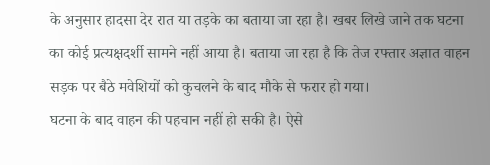के अनुसार हादसा देर रात या तड़के का बताया जा रहा है। खबर लिखे जाने तक घटना का कोई प्रत्यक्षदर्शी सामने नहीं आया है। बताया जा रहा है कि तेज रफ्तार अज्ञात वाहन सड़क पर बैठे मवेशियों को कुचलने के बाद मौके से फरार हो गया।
घटना के बाद वाहन की पहचान नहीं हो सकी है। ऐसे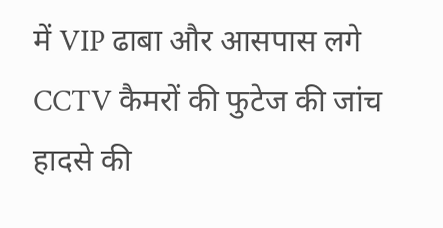में VIP ढाबा और आसपास लगे CCTV कैमरों की फुटेज की जांच हादसे की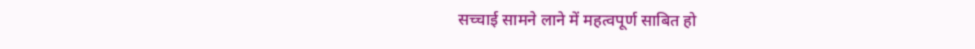सच्चाई सामने लाने में महत्वपूर्ण साबित हो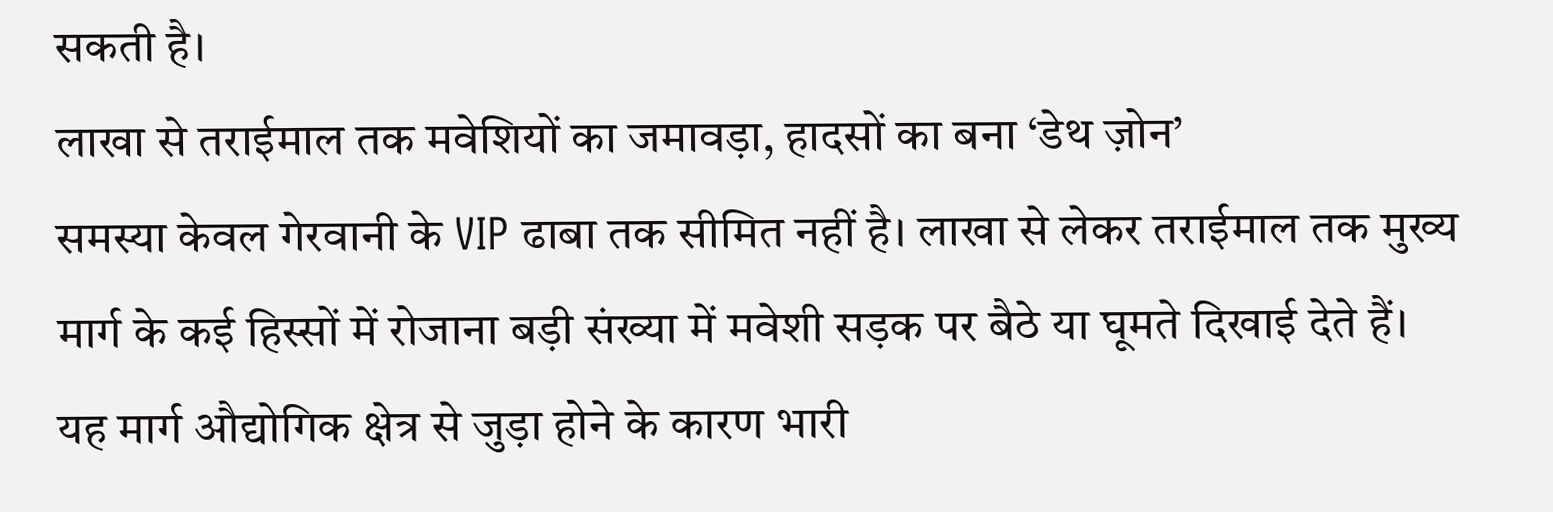सकती है।
लाखा से तराईमाल तक मवेशियों का जमावड़ा, हादसों का बना ‘डेथ ज़ोन’
समस्या केवल गेरवानी के VIP ढाबा तक सीमित नहीं है। लाखा से लेकर तराईमाल तक मुख्य मार्ग के कई हिस्सों में रोजाना बड़ी संख्या में मवेशी सड़क पर बैठे या घूमते दिखाई देते हैं।
यह मार्ग औद्योगिक क्षेत्र से जुड़ा होने के कारण भारी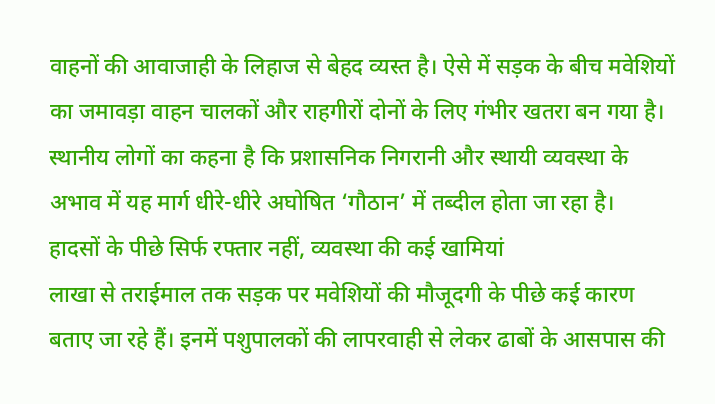वाहनों की आवाजाही के लिहाज से बेहद व्यस्त है। ऐसे में सड़क के बीच मवेशियों का जमावड़ा वाहन चालकों और राहगीरों दोनों के लिए गंभीर खतरा बन गया है।
स्थानीय लोगों का कहना है कि प्रशासनिक निगरानी और स्थायी व्यवस्था के अभाव में यह मार्ग धीरे-धीरे अघोषित ‘गौठान’ में तब्दील होता जा रहा है।
हादसों के पीछे सिर्फ रफ्तार नहीं, व्यवस्था की कई खामियां
लाखा से तराईमाल तक सड़क पर मवेशियों की मौजूदगी के पीछे कई कारण बताए जा रहे हैं। इनमें पशुपालकों की लापरवाही से लेकर ढाबों के आसपास की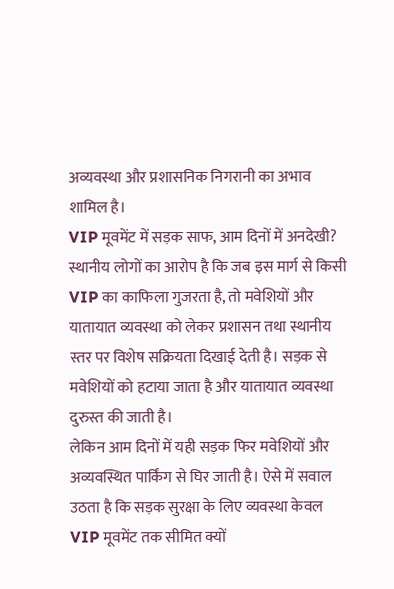अव्यवस्था और प्रशासनिक निगरानी का अभाव शामिल है।
VIP मूवमेंट में सड़क साफ, आम दिनों में अनदेखी?
स्थानीय लोगों का आरोप है कि जब इस मार्ग से किसी VIP का काफिला गुजरता है, तो मवेशियों और यातायात व्यवस्था को लेकर प्रशासन तथा स्थानीय स्तर पर विशेष सक्रियता दिखाई देती है। सड़क से मवेशियों को हटाया जाता है और यातायात व्यवस्था दुरुस्त की जाती है।
लेकिन आम दिनों में यही सड़क फिर मवेशियों और अव्यवस्थित पार्किंग से घिर जाती है। ऐसे में सवाल उठता है कि सड़क सुरक्षा के लिए व्यवस्था केवल VIP मूवमेंट तक सीमित क्यों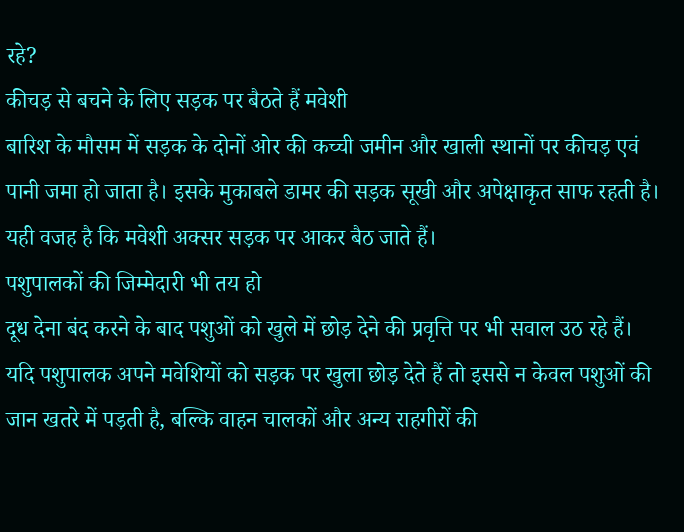रहे?
कीचड़ से बचने के लिए सड़क पर बैठते हैं मवेशी
बारिश के मौसम में सड़क के दोनों ओर की कच्ची जमीन और खाली स्थानों पर कीचड़ एवं पानी जमा हो जाता है। इसके मुकाबले डामर की सड़क सूखी और अपेक्षाकृत साफ रहती है। यही वजह है कि मवेशी अक्सर सड़क पर आकर बैठ जाते हैं।
पशुपालकों की जिम्मेदारी भी तय हो
दूध देना बंद करने के बाद पशुओं को खुले में छोड़ देने की प्रवृत्ति पर भी सवाल उठ रहे हैं। यदि पशुपालक अपने मवेशियों को सड़क पर खुला छोड़ देते हैं तो इससे न केवल पशुओं की जान खतरे में पड़ती है, बल्कि वाहन चालकों और अन्य राहगीरों की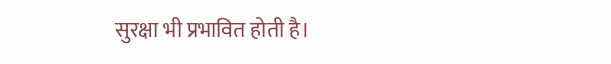सुरक्षा भी प्रभावित होती है।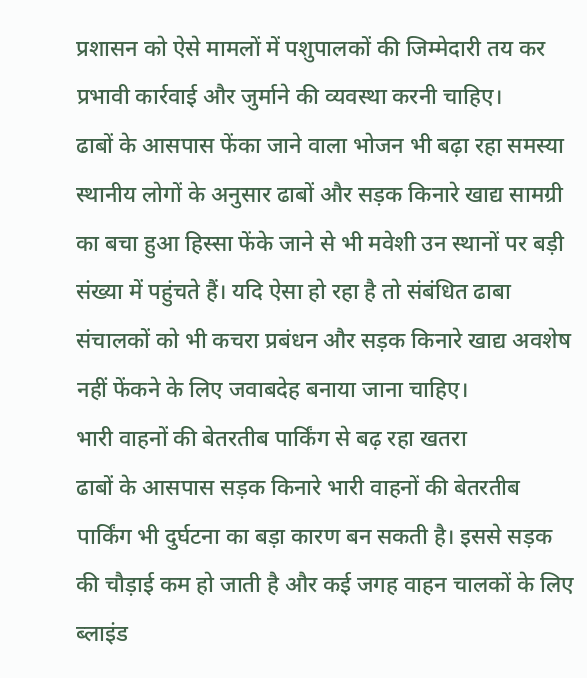प्रशासन को ऐसे मामलों में पशुपालकों की जिम्मेदारी तय कर प्रभावी कार्रवाई और जुर्माने की व्यवस्था करनी चाहिए।
ढाबों के आसपास फेंका जाने वाला भोजन भी बढ़ा रहा समस्या
स्थानीय लोगों के अनुसार ढाबों और सड़क किनारे खाद्य सामग्री का बचा हुआ हिस्सा फेंके जाने से भी मवेशी उन स्थानों पर बड़ी संख्या में पहुंचते हैं। यदि ऐसा हो रहा है तो संबंधित ढाबा संचालकों को भी कचरा प्रबंधन और सड़क किनारे खाद्य अवशेष नहीं फेंकने के लिए जवाबदेह बनाया जाना चाहिए।
भारी वाहनों की बेतरतीब पार्किंग से बढ़ रहा खतरा
ढाबों के आसपास सड़क किनारे भारी वाहनों की बेतरतीब पार्किंग भी दुर्घटना का बड़ा कारण बन सकती है। इससे सड़क की चौड़ाई कम हो जाती है और कई जगह वाहन चालकों के लिए ब्लाइंड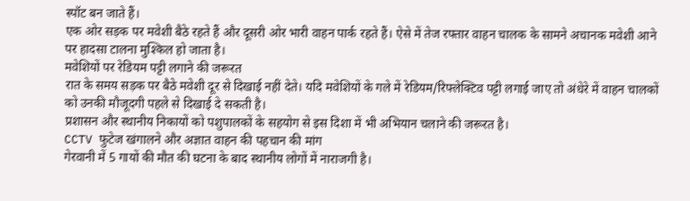स्पॉट बन जाते हैं।
एक ओर सड़क पर मवेशी बैठे रहते हैं और दूसरी ओर भारी वाहन पार्क रहते हैं। ऐसे में तेज रफ्तार वाहन चालक के सामने अचानक मवेशी आने पर हादसा टालना मुश्किल हो जाता है।
मवेशियों पर रेडियम पट्टी लगाने की जरूरत
रात के समय सड़क पर बैठे मवेशी दूर से दिखाई नहीं देते। यदि मवेशियों के गले में रेडियम/रिफ्लेक्टिव पट्टी लगाई जाए तो अंधेरे में वाहन चालकों को उनकी मौजूदगी पहले से दिखाई दे सकती है।
प्रशासन और स्थानीय निकायों को पशुपालकों के सहयोग से इस दिशा में भी अभियान चलाने की जरूरत है।
CCTV फुटेज खंगालने और अज्ञात वाहन की पहचान की मांग
गेरवानी में 5 गायों की मौत की घटना के बाद स्थानीय लोगों में नाराजगी है।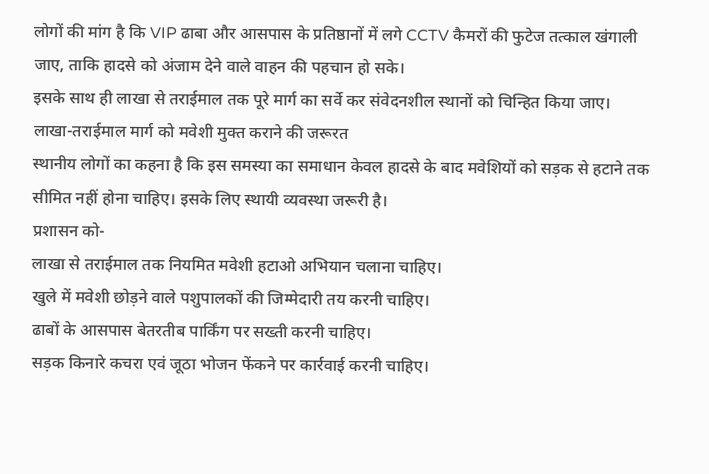लोगों की मांग है कि VIP ढाबा और आसपास के प्रतिष्ठानों में लगे CCTV कैमरों की फुटेज तत्काल खंगाली जाए, ताकि हादसे को अंजाम देने वाले वाहन की पहचान हो सके।
इसके साथ ही लाखा से तराईमाल तक पूरे मार्ग का सर्वे कर संवेदनशील स्थानों को चिन्हित किया जाए।
लाखा-तराईमाल मार्ग को मवेशी मुक्त कराने की जरूरत
स्थानीय लोगों का कहना है कि इस समस्या का समाधान केवल हादसे के बाद मवेशियों को सड़क से हटाने तक सीमित नहीं होना चाहिए। इसके लिए स्थायी व्यवस्था जरूरी है।
प्रशासन को-
लाखा से तराईमाल तक नियमित मवेशी हटाओ अभियान चलाना चाहिए।
खुले में मवेशी छोड़ने वाले पशुपालकों की जिम्मेदारी तय करनी चाहिए।
ढाबों के आसपास बेतरतीब पार्किंग पर सख्ती करनी चाहिए।
सड़क किनारे कचरा एवं जूठा भोजन फेंकने पर कार्रवाई करनी चाहिए।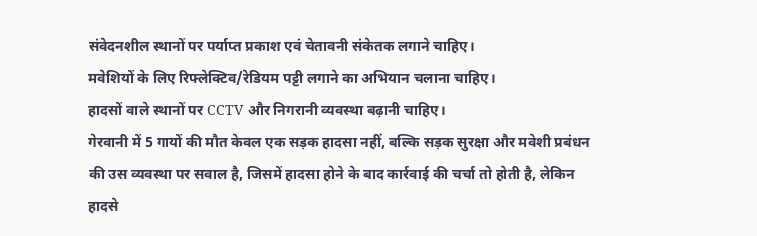संवेदनशील स्थानों पर पर्याप्त प्रकाश एवं चेतावनी संकेतक लगाने चाहिए।
मवेशियों के लिए रिफ्लेक्टिव/रेडियम पट्टी लगाने का अभियान चलाना चाहिए।
हादसों वाले स्थानों पर CCTV और निगरानी व्यवस्था बढ़ानी चाहिए।
गेरवानी में 5 गायों की मौत केवल एक सड़क हादसा नहीं, बल्कि सड़क सुरक्षा और मवेशी प्रबंधन की उस व्यवस्था पर सवाल है, जिसमें हादसा होने के बाद कार्रवाई की चर्चा तो होती है, लेकिन हादसे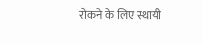रोकने के लिए स्थायी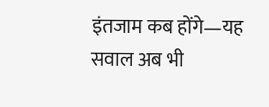इंतजाम कब होंगे—यह सवाल अब भी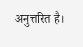अनुत्तरित है।